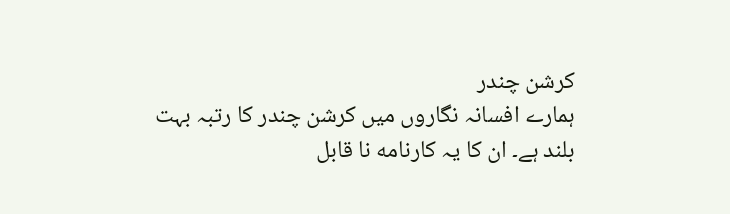کرشن چندر
ہمارے افسانہ نگاروں میں کرشن چندر کا رتبہ بہت بلند ہے۔ ان کا یہ کارنامه نا قابل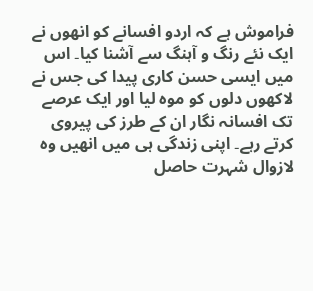فراموش ہے کہ اردو افسانے کو انھوں نے ایک نئے رنگ و آہنگ سے آشنا کیا۔ اس میں ایسی حسن کاری پیدا کی جس نے لاکھوں دلوں کو موہ لیا اور ایک عرصے تک افسانہ نگار ان کے طرز کی پیروی کرتے رہے۔ اپنی زندگی ہی میں انھیں وہ لازوال شہرت حاصل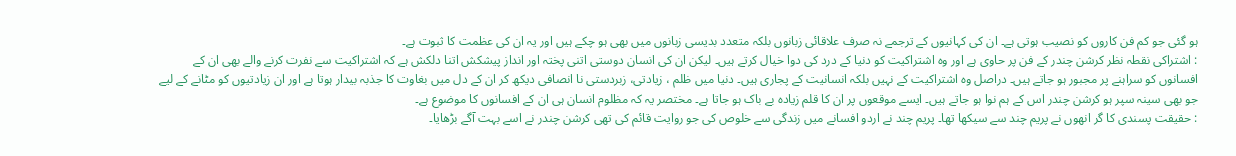ہو گئی جو کم فن کاروں کو نصیب ہوتی ہے۔ ان کی کہانیوں کے ترجمے نہ صرف علاقائی زبانوں بلکہ متعدد بدیسی زبانوں میں بھی ہو چکے ہیں اور یہ ان کی عظمت کا ثبوت ہے۔
: اشتراکی نقطہ نظر کرشن چندر کے فن پر حاوی ہے اور وہ اشتراکیت کو دنیا کے درد کی دوا خیال کرتے ہیں۔ لیکن ان کی انسان دوستی اتنی پختہ اور انداز پیشکش اتنا دلکش ہے کہ اشتراکیت سے نفرت کرنے والے بھی ان کے افسانوں کو سراہنے پر مجبور ہو جاتے ہیں۔ دراصل وہ اشتراکیت کے نہیں بلکہ انسانیت کے پجاری ہیں۔ دنیا میں ظلم ، زیادتی، زبردستی نا انصافی دیکھ کر ان کے دل میں بغاوت کا جذبہ بیدار ہوتا ہے اور ان زیادتیوں کو مٹانے کے لیے جو بھی سینہ سپر ہو کرشن چندر اس کے ہم نوا ہو جاتے ہیں۔ ایسے موقعوں پر ان کا قلم زیادہ بے باک ہو جاتا ہے۔ مختصر یہ کہ مظلوم انسان ہی ان کے افسانوں کا موضوع ہے۔
: حقیقت پسندی کا گر انھوں نے پریم چند سے سیکھا تھا۔ پریم چند نے اردو افسانے میں زندگی سے خلوص کی جو روایت قائم کی تھی کرشن چندر نے اسے بہت آگے بڑھایا۔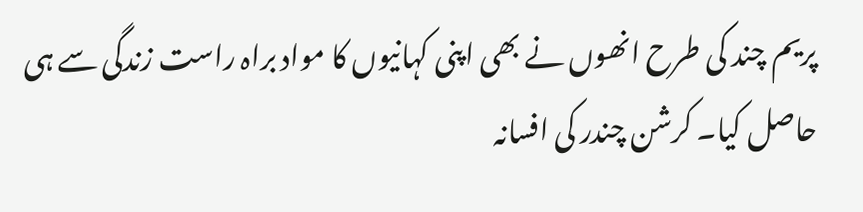پریم چند کی طرح انھوں نے بھی اپنی کہانیوں کا مواد براہ راست زندگی سے ہی حاصل کیا۔ کرشن چندر کی افسانہ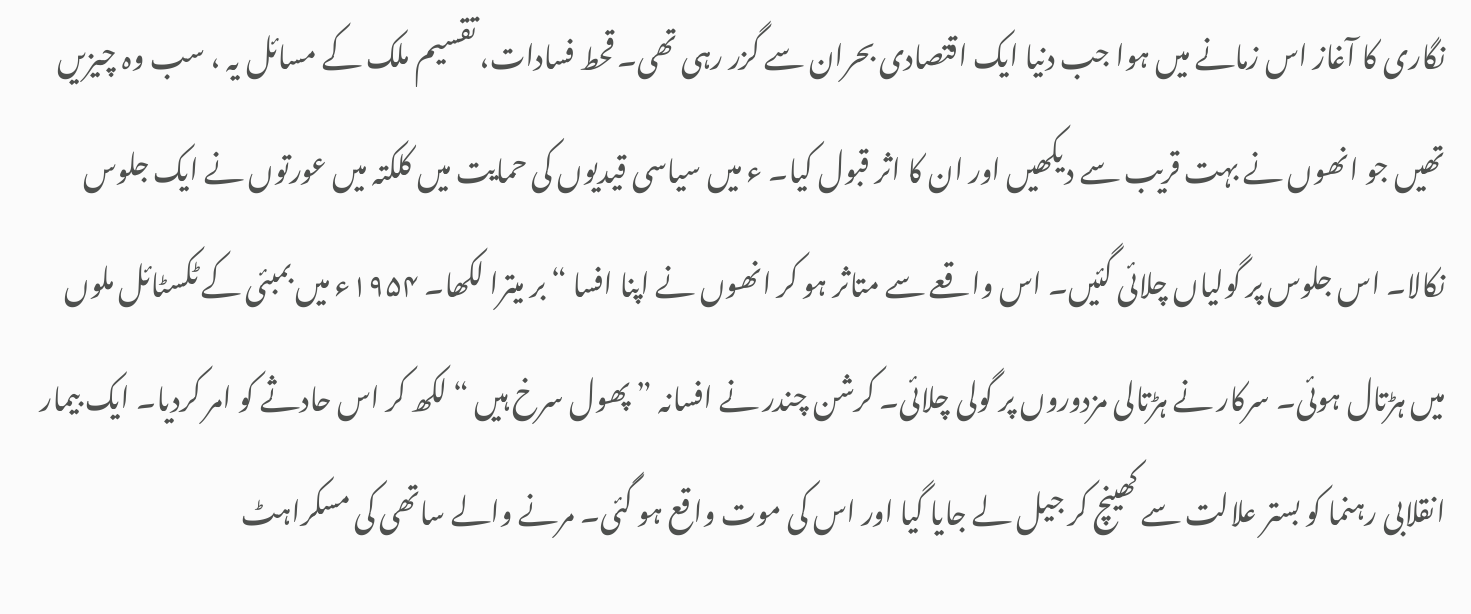نگاری کا آغاز اس زمانے میں ہوا جب دنیا ایک اقتصادی بحران سے گزر رہی تھی۔ قحط فسادات، تقسیم ملک کے مسائل یہ ، سب وہ چیزیں تھیں جو انھوں نے بہت قریب سے دیکھیں اور ان کا اثر قبول کیا۔ ء میں سیاسی قیدیوں کی حمایت میں کلکتہ میں عورتوں نے ایک جلوس نکالا۔ اس جلوس پر گولیاں چلائی گئیں۔ اس واقعے سے متاثر ہو کر انھوں نے اپنا افسا “بر میترا لکھا۔ ۱۹۵۴ء میں بمبئی کے ٹکسٹائل ملوں میں ہڑتال ہوئی۔ سرکار نے ہڑتالی مزدوروں پر گولی چلائی۔ کرشن چندر نے افسانہ ” پھول سرخ ہیں “ لکھ کر اس حادثے کو امر کردیا۔ ایک بیمار انقلابی رہنما کو بستر علالت سے کھینچ کر جیل لے جایا گیا اور اس کی موت واقع ہو گئی۔ مرنے والے ساتھی کی مسکراہٹ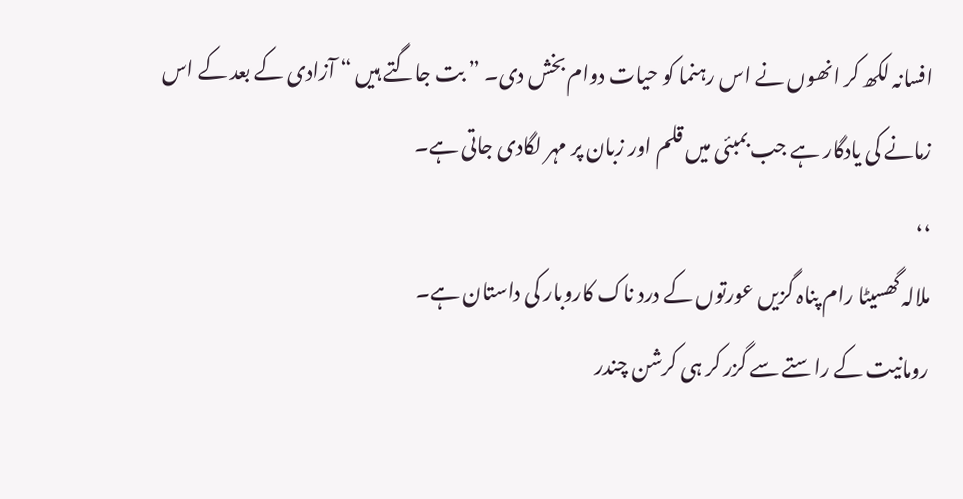افسانہ لکھ کر انھوں نے اس رہنما کو حیات دوام بخش دی۔ ” بت جاگتے ہیں “ آزادی کے بعد کے اس زمانے کی یادگار ہے جب بمبئی میں قلم اور زبان پر مہر لگادی جاتی ہے۔
،،
ملالہ گھسیٹا رام پناہ گزیں عورتوں کے درد ناک کاروبار کی داستان ہے۔
رومانیت کے راستے سے گزر کر ہی کرشن چندر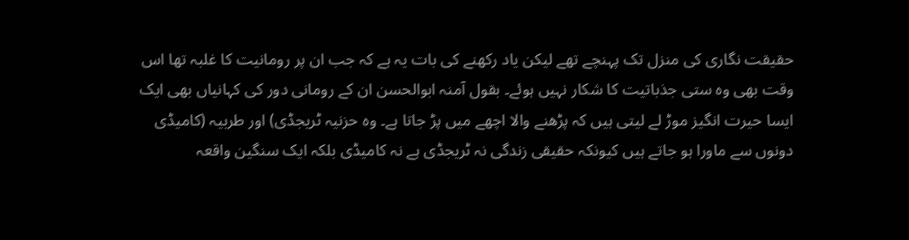حقیقت نگاری کی منزل تک پہنچے تھے لیکن یاد رکھنے کی بات یہ ہے کہ جب ان پر رومانیت کا غلبہ تھا اس وقت بھی وہ ستی جذباتیت کا شکار نہیں ہوئے۔ بقول آمنہ ابوالحسن ان کے رومانی دور کی کہانیاں بھی ایک ایسا حیرت انگیز موڑ لے لیتی ہیں کہ پڑھنے والا اچھے میں پڑ جاتا ہے۔ وہ حزنیہ ٹریجڈی) اور طربیہ (کامیڈی دونوں سے ماورا ہو جاتے ہیں کیونکہ حقیقی زندگی نہ ٹریجڈی ہے نہ کامیڈی بلکہ ایک سنگین واقعہ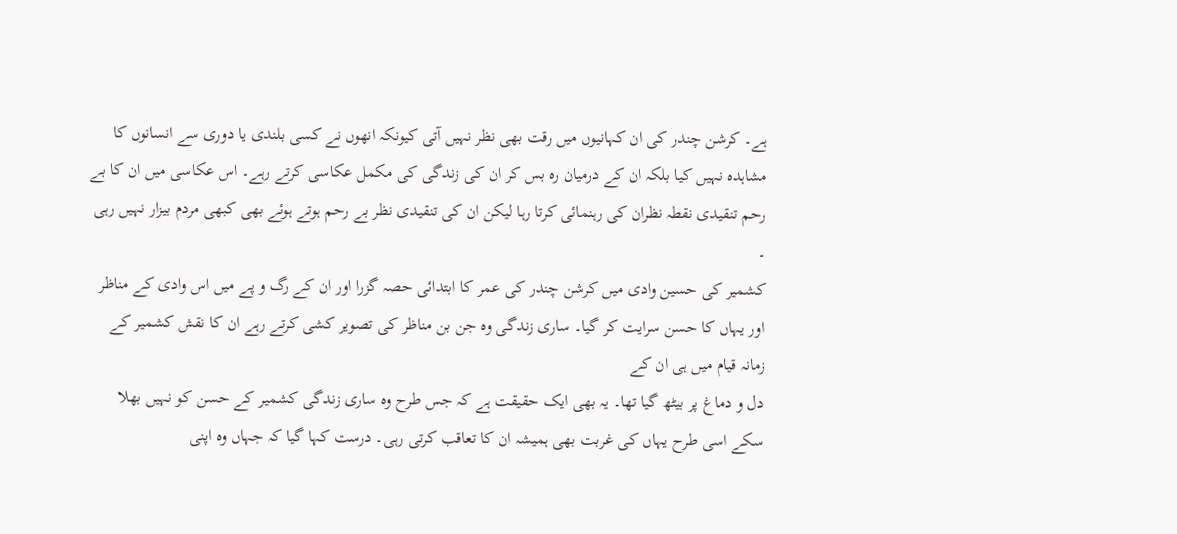ہے۔ کرشن چندر کی ان کہانیوں میں رقت بھی نظر نہیں آتی کیونکہ انھوں نے کسی بلندی یا دوری سے انسانوں کا مشاہدہ نہیں کیا بلکہ ان کے درمیان رہ بس کر ان کی زندگی کی مکمل عکاسی کرتے رہے۔ اس عکاسی میں ان کا بے رحم تنقیدی نقطہ نظران کی رہنمائی کرتا رہا لیکن ان کی تنقیدی نظر بے رحم ہوتے ہوئے بھی کبھی مردم بیزار نہیں رہی ۔
کشمیر کی حسین وادی میں کرشن چندر کی عمر کا ابتدائی حصہ گزرا اور ان کے رگ و پے میں اس وادی کے مناظر اور یہاں کا حسن سرایت کر گیا۔ ساری زندگی وہ جن بن مناظر کی تصویر کشی کرتے رہے ان کا نقش کشمیر کے زمانہ قیام میں ہی ان کے
دل و دماغ پر بیٹھ گیا تھا۔ یہ بھی ایک حقیقت ہے کہ جس طرح وہ ساری زندگی کشمیر کے حسن کو نہیں بھلا سکے اسی طرح یہاں کی غربت بھی ہمیشہ ان کا تعاقب کرتی رہی۔ درست کہا گیا کہ جہاں وہ اپنی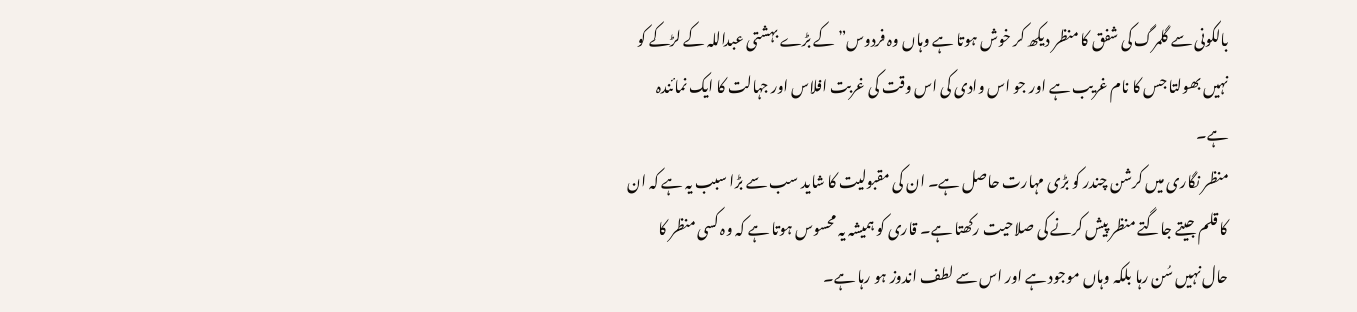بالکونی سے گلمرگ کی شفق کا منظر دیکھ کر خوش ہوتا ہے وہاں وہ فردوس” کے بڑے بہشتی عبداللہ کے لڑکے کو نہیں بھولتا جس کا نام غریب ہے اور جو اس وادی کی اس وقت کی غربت افلاس اور جہالت کا ایک نمائندہ ہے۔
منظر نگاری میں کرشن چندر کو بڑی مہارت حاصل ہے۔ ان کی مقبولیت کا شاید سب سے بڑا سبب یہ ہے کہ ان کا قلم جیتے جاگتے منظر پیش کرنے کی صلاحیت رکھتا ہے۔ قاری کو ہمیشہ یہ محسوس ہوتا ہے کہ وہ کسی منظر کا حال نہیں سُن رہا بلکہ وہاں موجود ہے اور اس سے لطف اندوز ہو رہا ہے۔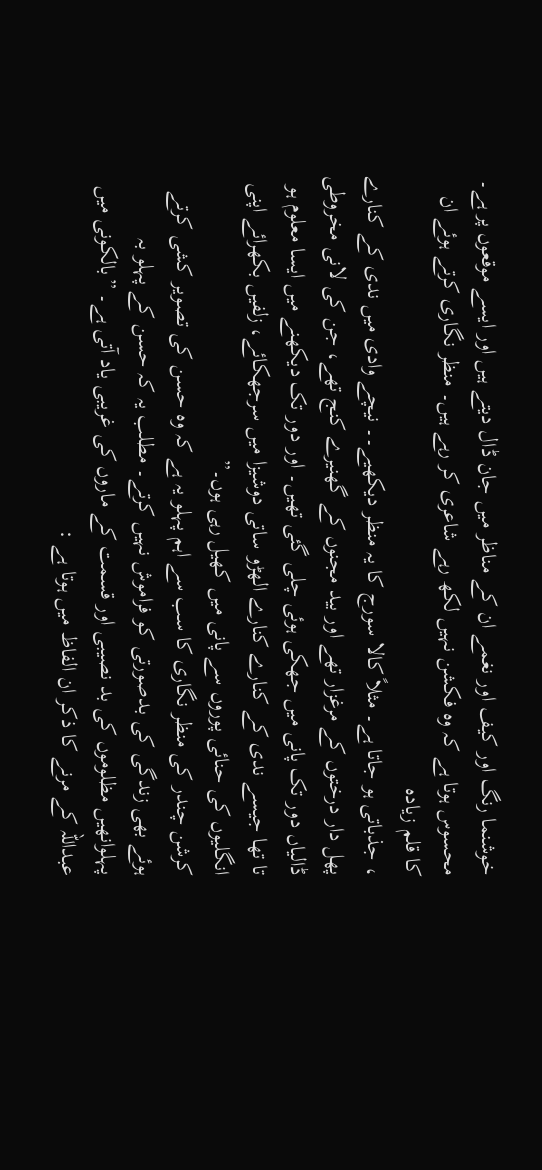خوشنما رنگ اور کیف اور نغمے ان کے مناظر میں جان ڈال دیتے ہیں اور ایسے موقعوں پر ہے۔ محسوس ہوتا ہے کہ وہ فکشن نہیں لکھ رہے شاعری کر رہے ہیں۔ منظر نگاری کرتے ہوئے ان کا قلم زیادہ
، جذباتی ہو جاتا ہے۔ مثلاً کالا سورج کا یہ منظر دیکھیے۔۔ نیچے وادی میں ندی کے کنارے پھل دار درختوں کے مرغزار تھے اور بید مجنوں کے گھنیرے کنج تھے، جن کی لانی مخروطی ڈالیاں دور تک پانی میں جھکی ہوئی چلی گئی تھیں۔ اور دور تک دیکھنے میں ایسا معلوم ہو تا تھا جیسے ندی کے کنارے کنارے الھڑو ساتی دوشیزا میں سرجھکائے، زلفیں بکھرائے اپنی
انگلیوں کی حنائی پوروں سے پانی میں کھیل رہی ہوں۔”
کرشن چندر کی منظر نگاری کا سب سے اہم پہلو یہ ہے کہ وہ حسن کی تصویر کشی کرتے ہوئے بھی زندگی کی بدصورتی کو فراموش نہیں کرتے۔ مطلب یہ کہ حسن کے پہلو بہ پہلوانھیں مظلوموں کی بد نصیبی اور قسمت کے ماروں کی غریبی یاد آتی ہے۔ ”بالکونی میں عبداللہ کے مرنے کا ذکر ان الفاظ میں ہوتا ہے :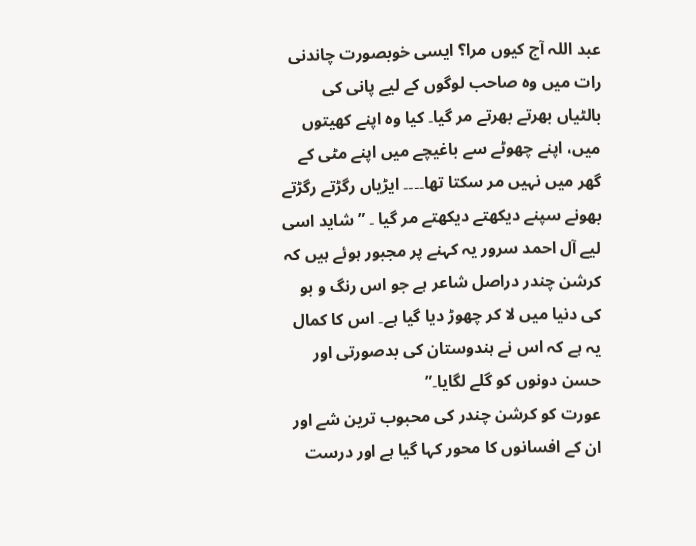عبد اللہ آج کیوں مرا؟ ایسی خوبصورت چاندنی رات میں وہ صاحب لوگوں کے لیے پانی کی بالٹیاں بھرتے بھرتے مر گیا۔ کیا وہ اپنے کھیتوں میں، اپنے چھوٹے سے باغیچے میں اپنے مٹی کے گھر میں نہیں مر سکتا تھا۔۔۔۔ ایڑیاں رگڑتے رگڑتے بھونے سپنے دیکھتے دیکھتے مر گیا ۔ ” شاید اسی لیے آل احمد سرور یہ کہنے پر مجبور ہوئے ہیں کہ کرشن چندر دراصل شاعر ہے جو اس رنگ و بو کی دنیا میں لا کر چھوڑ دیا گیا ہے۔ اس کا کمال یہ ہے کہ اس نے ہندوستان کی بدصورتی اور حسن دونوں کو گلے لگایا۔”
عورت کو کرشن چندر کی محبوب ترین شے اور ان کے افسانوں کا محور کہا گیا ہے اور درست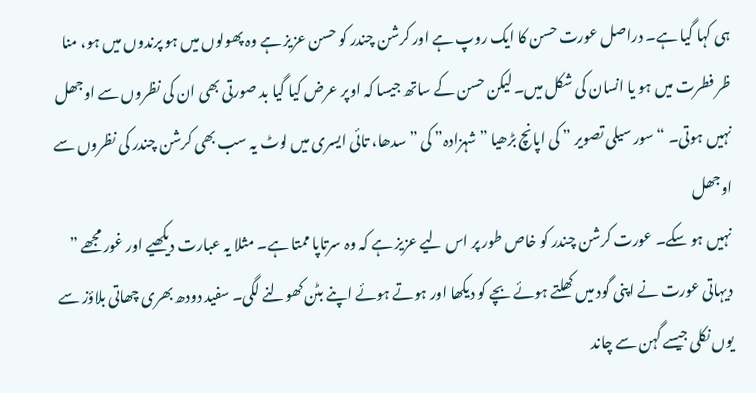ہی کہا گیا ہے۔ دراصل عورت حسن کا ایک روپ ہے اور کرشن چندر کو حسن عزیز ہے وہ پھولوں میں ہو پرندوں میں ہو، منا ظر فطرت میں ہو یا انسان کی شکل میں۔ لیکن حسن کے ساتھ جیسا کہ اوپر عرض کیا گیا بد صورتی بھی ان کی نظروں سے اوجھل نہیں ہوتی۔ “سور سیلی تصویر ” کی اپانچ بڑھیا ” شہزادہ” کی ” سدھا، تائی ایسری میں لوٹ یہ سب بھی کرشن چندر کی نظروں سے اوجھل
نہیں ہو سکے۔ عورت کرشن چندر کو خاص طور پر اس لیے عزیز ہے کہ وہ سرتاپا ممتا ہے۔ مثلا یہ عبارت دیکھیے اور غور مجھے ” دیہاتی عورت نے اپنی گود میں کھلتے ہوئے بچے کو دیکھا اور ہوتے ہوئے اپنے بٹن کھولنے لگی۔ سفید دودھ بھری چھاتی بلاؤز سے یوں نکلی جیسے گہن سے چاند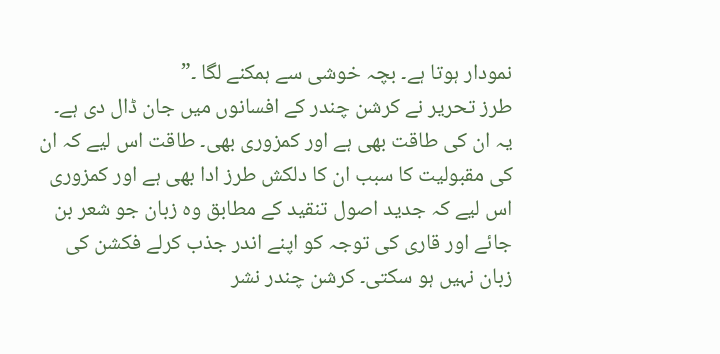نمودار ہوتا ہے۔ بچہ خوشی سے ہمکنے لگا ۔”
طرز تحریر نے کرشن چندر کے افسانوں میں جان ڈال دی ہے۔ یہ ان کی طاقت بھی ہے اور کمزوری بھی۔ طاقت اس لیے کہ ان کی مقبولیت کا سبب ان کا دلکش طرز ادا بھی ہے اور کمزوری اس لیے کہ جدید اصول تنقید کے مطابق وہ زبان جو شعر بن جائے اور قاری کی توجہ کو اپنے اندر جذب کرلے فکشن کی زبان نہیں ہو سکتی۔ کرشن چندر نشر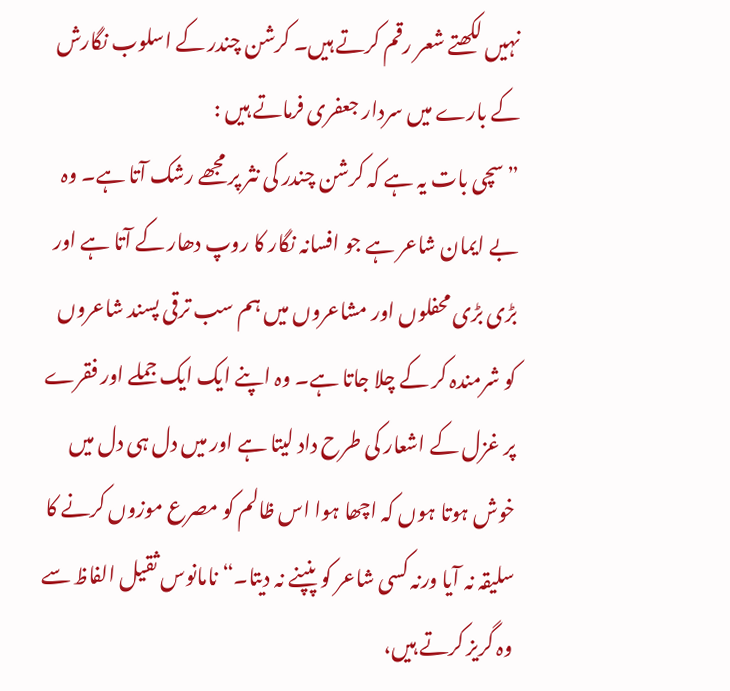نہیں لکھتے شعر رقم کرتے ہیں۔ کرشن چندر کے اسلوب نگارش کے بارے میں سردار جعفری فرماتے ہیں :
” سچی بات یہ ہے کہ کرشن چندر کی نثر پر مجھے رشک آتا ہے۔ وہ بے ایمان شاعر ہے جو افسانہ نگار کا روپ دھار کے آتا ہے اور بڑی بڑی محفلوں اور مشاعروں میں ہم سب ترقی پسند شاعروں کو شرمندہ کر کے چلا جاتا ہے۔ وہ اپنے ایک ایک جملے اور فقرے پر غزل کے اشعار کی طرح داد لیتا ہے اور میں دل ہی دل میں خوش ہوتا ہوں کہ اچھا ہوا اس ظالم کو مصرع موزوں کرنے کا سلیقہ نہ آیا ورنہ کسی شاعر کو پنپنے نہ دیتا۔“ نامانوس ثقیل الفاظ سے وہ گریز کرتے ہیں،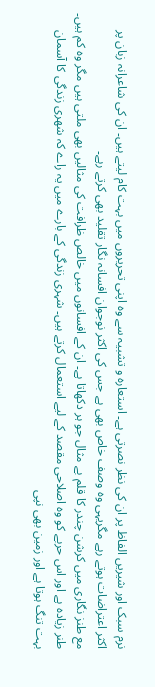نرم سبک اور شیریں الفاظ پر ان کی نظر نصرتی ہے۔ استعارہ و تشبیہ سے وہ اپنی تحریروں میں بہت کام لیتے ہیں۔ ان کی شاعرانہ زبان پر اکثر اعتراضات ہوتے رہے مگریہی وہ وصف خاص بھی ہے جس کی اکثر نوجوان افسانہ نگار تقلید بھی کرتے رہے۔
مع طنز نگاری میں کرشن چندر کا قلم بے مثال جو ہر دکھاتا ہے۔ ان کے افسانوں میں خالص ظرافت کی مثالیں بھی ملتی ہیں مگر وہ کم ہیں۔ طنر زیادہ ہے اور اس حربے کو وہ اصلاحی مقصد کے لیے استعمال کرتے ہیں۔ شہری زندگی کے بارے میں یہ راے کہ شهری زندگی کا آسمان بہت تنگ ہوتا ہے اور زمین بھی نپی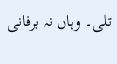تلی۔ وہاں نہ برفانی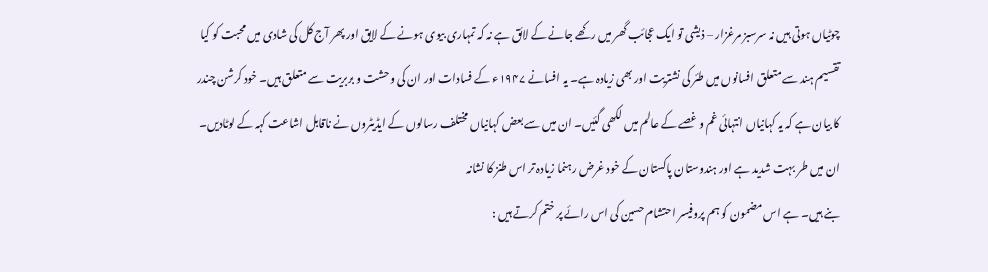چوٹیاں ہوتی ہیں نہ سرسبز مرغزار – ذیشی تو ایک عجائب گھر میں رکھے جانے کے لائق ہے نہ کہ تمہاری بیوی ہونے کے لایق اور پھر آج کل کی شادی میں محبت کو کیا تقسیم ہند سے متعلق افسانوں میں طئر کی نشتریت اور بھی زیادہ ہے۔ یہ افسانے ۱۹۴۷ء کے فسادات اور ان کی وحشت و بربریت سے متعلق ہیں۔ خود کرشن چندر کا بیان ہے کہ یہ کہانیاں انتہائی غم و غصے کے عالم میں لکھی گئیں۔ ان میں سے بعض کہانیاں مختلف رسالوں کے ایڈیٹروں نے ناقابل اشاعت کہہ کے لوٹادیں۔ ان میں طر بہت شدید ہے اور ہندوستان پاکستان کے خود غرض رہنما زیادہ تر اس طنز کا نشانہ
بنے ہیں۔ ہے اس مضمون کو ہم پروفیسر احتشام حسین کی اس رائے پر ختم کرتے ہیں :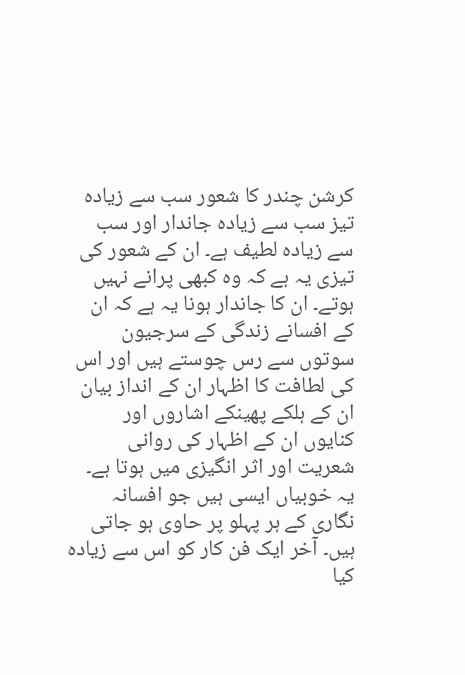کرشن چندر کا شعور سب سے زیادہ تیز سب سے زیادہ جاندار اور سب سے زیادہ لطیف ہے۔ ان کے شعور کی تیزی یہ ہے کہ وہ کبھی پرانے نہیں ہوتے۔ ان کا جاندار ہونا یہ ہے کہ ان کے افسانے زندگی کے سرجیون سوتوں سے رس چوستے ہیں اور اس کی لطافت کا اظہار ان کے انداز بیان ان کے ہلکے پھینکے اشاروں اور کنایوں ان کے اظہار کی روانی شعریت اور اثر انگیزی میں ہوتا ہے۔ یہ خوبیاں ایسی ہیں جو افسانہ نگاری کے ہر پہلو پر حاوی ہو جاتی ہیں۔ آخر ایک فن کار کو اس سے زیادہ کیا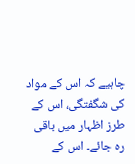چاہیے کہ اس کے مواد کی شگفتگی، اس کے طرز اظہار میں باقی رہ جائے۔ اس کے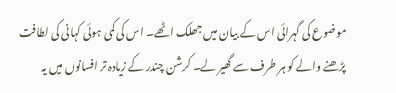موضوع کی گہرائی اس کے بیان میں جھلک اٹھے۔ اس کی کمی ہوئی کہانی کی لطافت پڑھنے والے کو ہر طرف سے گھیر لے۔ کرشن چندر کے زیادہ تر افسانوں میں یہ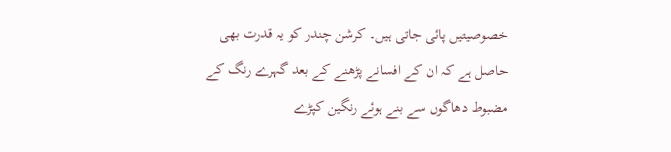خصوصیتیں پائی جاتی ہیں۔ کرشن چندر کو یہ قدرت بھی حاصل ہے کہ ان کے افسانے پڑھنے کے بعد گہرے رنگ کے مضبوط دھاگوں سے بنے ہوئے رنگین کپڑے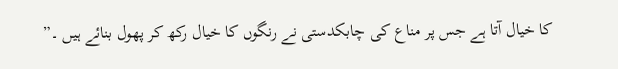کا خیال آتا ہے جس پر مناع کی چابکدستی نے رنگوں کا خیال رکھ کر پھول بنائے ہیں ۔”